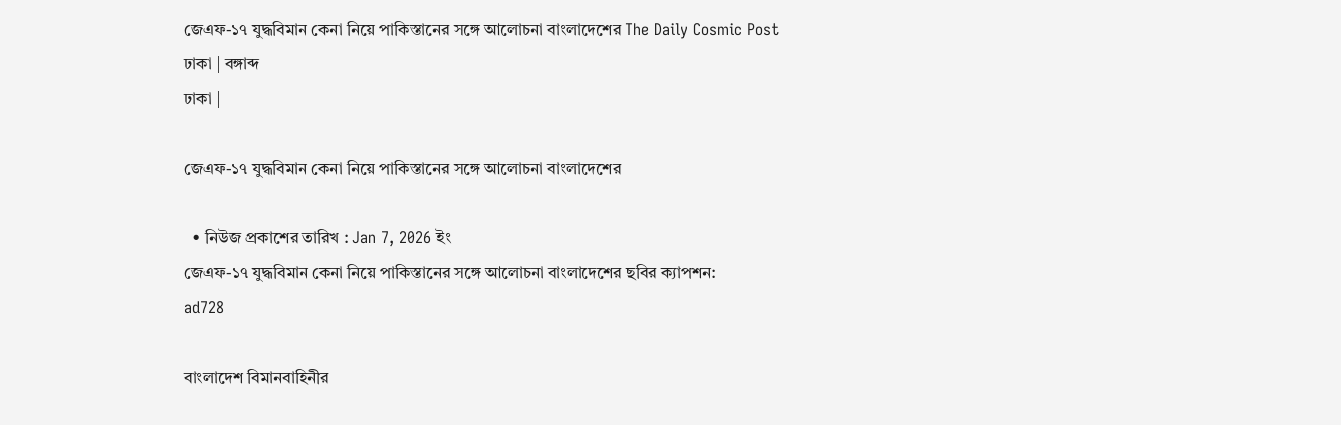জেএফ-১৭ যুদ্ধবিমান কেনা নিয়ে পাকিস্তানের সঙ্গে আলোচনা বাংলাদেশের The Daily Cosmic Post
ঢাকা | বঙ্গাব্দ
ঢাকা |

জেএফ-১৭ যুদ্ধবিমান কেনা নিয়ে পাকিস্তানের সঙ্গে আলোচনা বাংলাদেশের

  • নিউজ প্রকাশের তারিখ : Jan 7, 2026 ইং
জেএফ-১৭ যুদ্ধবিমান কেনা নিয়ে পাকিস্তানের সঙ্গে আলোচনা বাংলাদেশের ছবির ক্যাপশন:
ad728

বাংলাদেশ বিমানবাহিনীর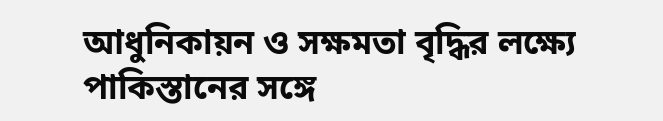আধুনিকায়ন ও সক্ষমতা বৃদ্ধির লক্ষ্যে পাকিস্তানের সঙ্গে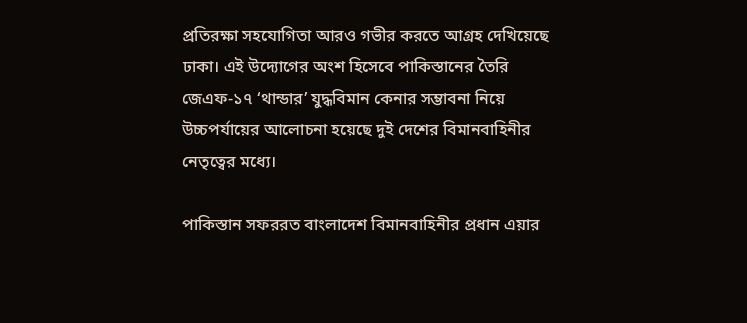প্রতিরক্ষা সহযোগিতা আরও গভীর করতে আগ্রহ দেখিয়েছে ঢাকা। এই উদ্যোগের অংশ হিসেবে পাকিস্তানের তৈরি জেএফ-১৭ ‘থান্ডার’ যুদ্ধবিমান কেনার সম্ভাবনা নিয়ে উচ্চপর্যায়ের আলোচনা হয়েছে দুই দেশের বিমানবাহিনীর নেতৃত্বের মধ্যে।

পাকিস্তান সফররত বাংলাদেশ বিমানবাহিনীর প্রধান এয়ার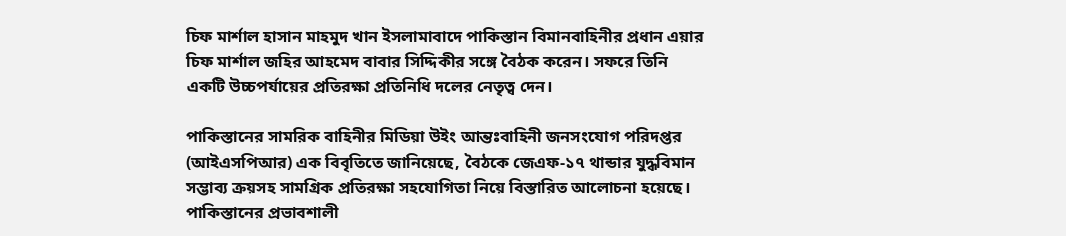চিফ মার্শাল হাসান মাহমুদ খান ইসলামাবাদে পাকিস্তান বিমানবাহিনীর প্রধান এয়ার চিফ মার্শাল জহির আহমেদ বাবার সিদ্দিকীর সঙ্গে বৈঠক করেন। সফরে তিনি একটি উচ্চপর্যায়ের প্রতিরক্ষা প্রতিনিধি দলের নেতৃত্ব দেন।

পাকিস্তানের সামরিক বাহিনীর মিডিয়া উইং আন্তঃবাহিনী জনসংযোগ পরিদপ্তর (আইএসপিআর) এক বিবৃতিতে জানিয়েছে, বৈঠকে জেএফ-১৭ থান্ডার যুদ্ধবিমান সম্ভাব্য ক্রয়সহ সামগ্রিক প্রতিরক্ষা সহযোগিতা নিয়ে বিস্তারিত আলোচনা হয়েছে। পাকিস্তানের প্রভাবশালী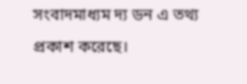সংবাদমাধ্যম দ্য ডন এ তথ্য প্রকাশ করেছে।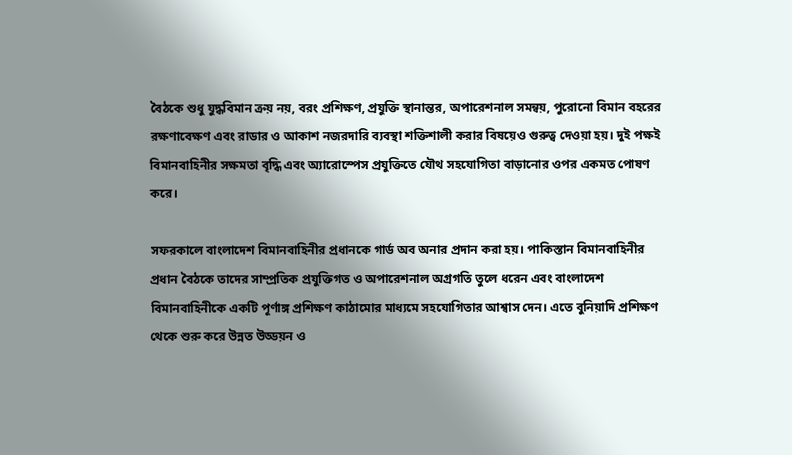বৈঠকে শুধু যুদ্ধবিমান ক্রয় নয়, বরং প্রশিক্ষণ, প্রযুক্তি স্থানান্তর, অপারেশনাল সমন্বয়, পুরোনো বিমান বহরের রক্ষণাবেক্ষণ এবং রাডার ও আকাশ নজরদারি ব্যবস্থা শক্তিশালী করার বিষয়েও গুরুত্ব দেওয়া হয়। দুই পক্ষই বিমানবাহিনীর সক্ষমতা বৃদ্ধি এবং অ্যারোস্পেস প্রযুক্তিতে যৌথ সহযোগিতা বাড়ানোর ওপর একমত পোষণ করে।

সফরকালে বাংলাদেশ বিমানবাহিনীর প্রধানকে গার্ড অব অনার প্রদান করা হয়। পাকিস্তান বিমানবাহিনীর প্রধান বৈঠকে তাদের সাম্প্রতিক প্রযুক্তিগত ও অপারেশনাল অগ্রগতি তুলে ধরেন এবং বাংলাদেশ বিমানবাহিনীকে একটি পূর্ণাঙ্গ প্রশিক্ষণ কাঠামোর মাধ্যমে সহযোগিতার আশ্বাস দেন। এতে বুনিয়াদি প্রশিক্ষণ থেকে শুরু করে উন্নত উড্ডয়ন ও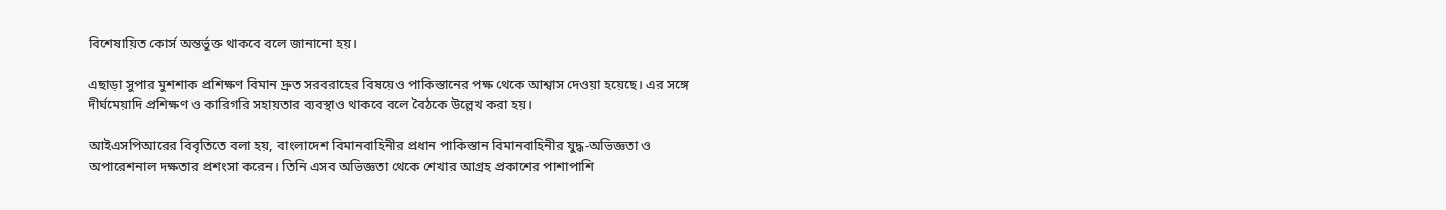বিশেষায়িত কোর্স অন্তর্ভুক্ত থাকবে বলে জানানো হয়।

এছাড়া সুপার মুশশাক প্রশিক্ষণ বিমান দ্রুত সরবরাহের বিষয়েও পাকিস্তানের পক্ষ থেকে আশ্বাস দেওয়া হয়েছে। এর সঙ্গে দীর্ঘমেয়াদি প্রশিক্ষণ ও কারিগরি সহায়তার ব্যবস্থাও থাকবে বলে বৈঠকে উল্লেখ করা হয়।

আইএসপিআরের বিবৃতিতে বলা হয়, বাংলাদেশ বিমানবাহিনীর প্রধান পাকিস্তান বিমানবাহিনীর যুদ্ধ-অভিজ্ঞতা ও অপারেশনাল দক্ষতার প্রশংসা করেন। তিনি এসব অভিজ্ঞতা থেকে শেখার আগ্রহ প্রকাশের পাশাপাশি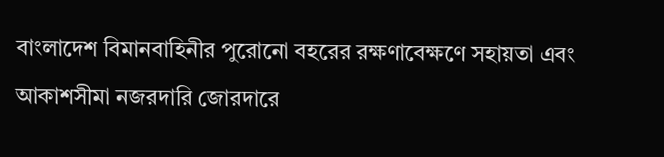বাংলাদেশ বিমানবাহিনীর পুরোনো বহরের রক্ষণাবেক্ষণে সহায়তা এবং আকাশসীমা নজরদারি জোরদারে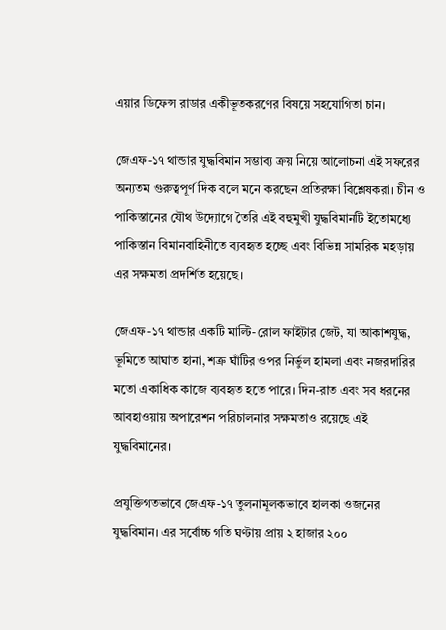এয়ার ডিফেন্স রাডার একীভূতকরণের বিষয়ে সহযোগিতা চান।

জেএফ-১৭ থান্ডার যুদ্ধবিমান সম্ভাব্য ক্রয় নিয়ে আলোচনা এই সফরের অন্যতম গুরুত্বপূর্ণ দিক বলে মনে করছেন প্রতিরক্ষা বিশ্লেষকরা। চীন ও পাকিস্তানের যৌথ উদ্যোগে তৈরি এই বহুমুখী যুদ্ধবিমানটি ইতোমধ্যে পাকিস্তান বিমানবাহিনীতে ব্যবহৃত হচ্ছে এবং বিভিন্ন সামরিক মহড়ায় এর সক্ষমতা প্রদর্শিত হয়েছে।

জেএফ-১৭ থান্ডার একটি মাল্টি-রোল ফাইটার জেট, যা আকাশযুদ্ধ, ভূমিতে আঘাত হানা, শত্রু ঘাঁটির ওপর নির্ভুল হামলা এবং নজরদারির মতো একাধিক কাজে ব্যবহৃত হতে পারে। দিন-রাত এবং সব ধরনের আবহাওয়ায় অপারেশন পরিচালনার সক্ষমতাও রয়েছে এই যুদ্ধবিমানের।

প্রযুক্তিগতভাবে জেএফ-১৭ তুলনামূলকভাবে হালকা ওজনের যুদ্ধবিমান। এর সর্বোচ্চ গতি ঘণ্টায় প্রায় ২ হাজার ২০০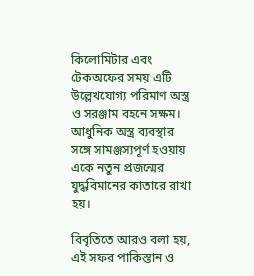কিলোমিটার এবং টেকঅফের সময় এটি উল্লেখযোগ্য পরিমাণ অস্ত্র ও সরঞ্জাম বহনে সক্ষম। আধুনিক অস্ত্র ব্যবস্থার সঙ্গে সামঞ্জস্যপূর্ণ হওয়ায় একে নতুন প্রজন্মের যুদ্ধবিমানের কাতারে রাখা হয়।

বিবৃতিতে আরও বলা হয়, এই সফর পাকিস্তান ও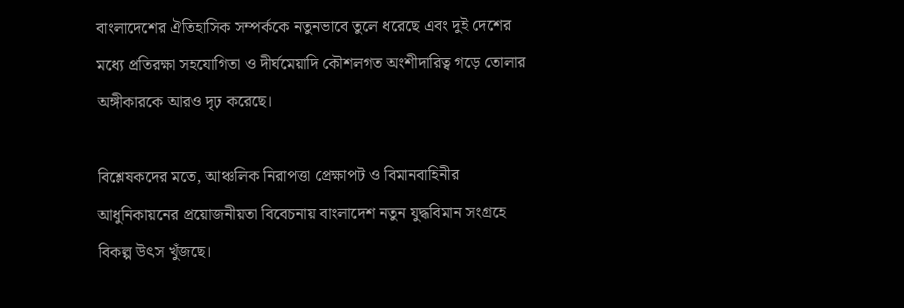বাংলাদেশের ঐতিহাসিক সম্পর্ককে নতুনভাবে তুলে ধরেছে এবং দুই দেশের মধ্যে প্রতিরক্ষা সহযোগিতা ও দীর্ঘমেয়াদি কৌশলগত অংশীদারিত্ব গড়ে তোলার অঙ্গীকারকে আরও দৃঢ় করেছে।

বিশ্লেষকদের মতে, আঞ্চলিক নিরাপত্তা প্রেক্ষাপট ও বিমানবাহিনীর আধুনিকায়নের প্রয়োজনীয়তা বিবেচনায় বাংলাদেশ নতুন যুদ্ধবিমান সংগ্রহে বিকল্প উৎস খুঁজছে।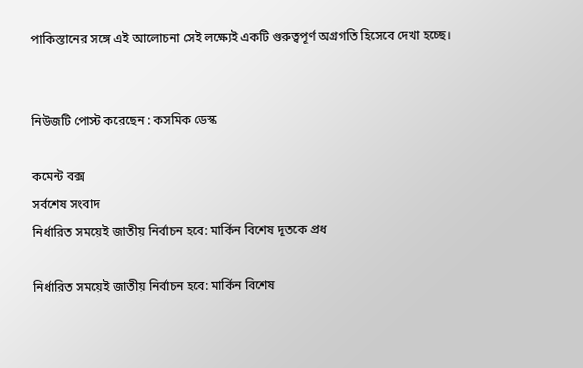পাকিস্তানের সঙ্গে এই আলোচনা সেই লক্ষ্যেই একটি গুরুত্বপূর্ণ অগ্রগতি হিসেবে দেখা হচ্ছে।


নিউজটি পোস্ট করেছেন : কসমিক ডেস্ক

কমেন্ট বক্স
সর্বশেষ সংবাদ
নির্ধারিত সময়েই জাতীয় নির্বাচন হবে: মার্কিন বিশেষ দূতকে প্রধ

নির্ধারিত সময়েই জাতীয় নির্বাচন হবে: মার্কিন বিশেষ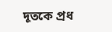দূতকে প্রধ